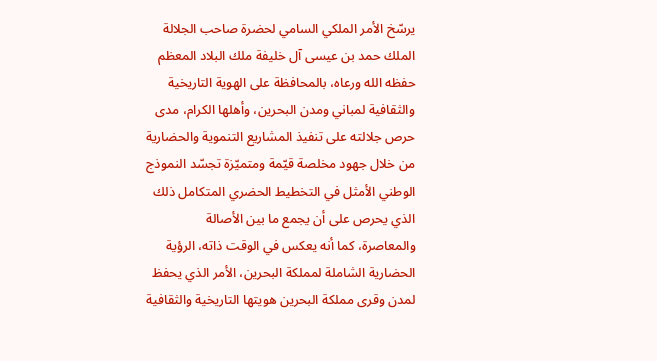يرسّخ الأمر الملكي السامي لحضرة صاحب الجلالة الملك حمد بن عيسى آل خليفة ملك البلاد المعظم حفظه الله ورعاه، بالمحافظة على الهوية التاريخية والثقافية لمباني ومدن البحرين، وأهلها الكرام، مدى حرص جلالته على تنفيذ المشاريع التنموية والحضارية من خلال جهود مخلصة قيّمة ومتميّزة تجسّد النموذج الوطني الأمثل في التخطيط الحضري المتكامل ذلك الذي يحرص على أن يجمع ما بين الأصالة والمعاصرة، كما أنه يعكس في الوقت ذاته، الرؤية الحضارية الشاملة لمملكة البحرين، الأمر الذي يحفظ لمدن وقرى مملكة البحرين هويتها التاريخية والثقافية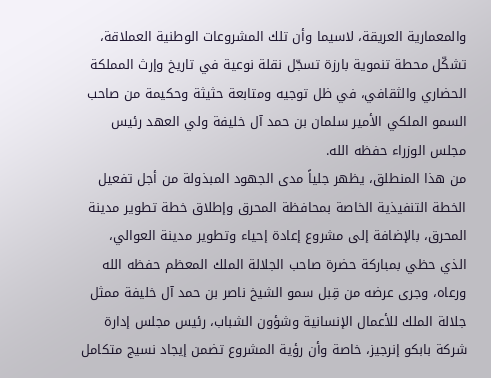والمعمارية العريقة، لاسيما وأن تلك المشروعات الوطنية العملاقة، تشكّل محطة تنموية بارزة تسجّل نقلة نوعية في تاريخ وإرث المملكة الحضاري والثقافي، في ظل توجيه ومتابعة حثيثة وحكيمة من صاحب السمو الملكي الأمير سلمان بن حمد آل خليفة ولي العهد رئيس مجلس الوزراء حفظه الله.
من هذا المنطلق، يظهر جلياً مدى الجهود المبذولة من أجل تفعيل الخطة التنفيذية الخاصة بمحافظة المحرق وإطلاق خطة تطوير مدينة المحرق، بالإضافة إلى مشروع إعادة إحياء وتطوير مدينة العوالي، الذي حظي بمباركة حضرة صاحب الجلالة الملك المعظم حفظه الله ورعاه، وجرى عرضه من قِبل سمو الشيخ ناصر بن حمد آل خليفة ممثل جلالة الملك للأعمال الإنسانية وشؤون الشباب، رئيس مجلس إدارة شركة بابكو إنرجيز، خاصة وأن رؤية المشروع تضمن إيجاد نسيج متكامل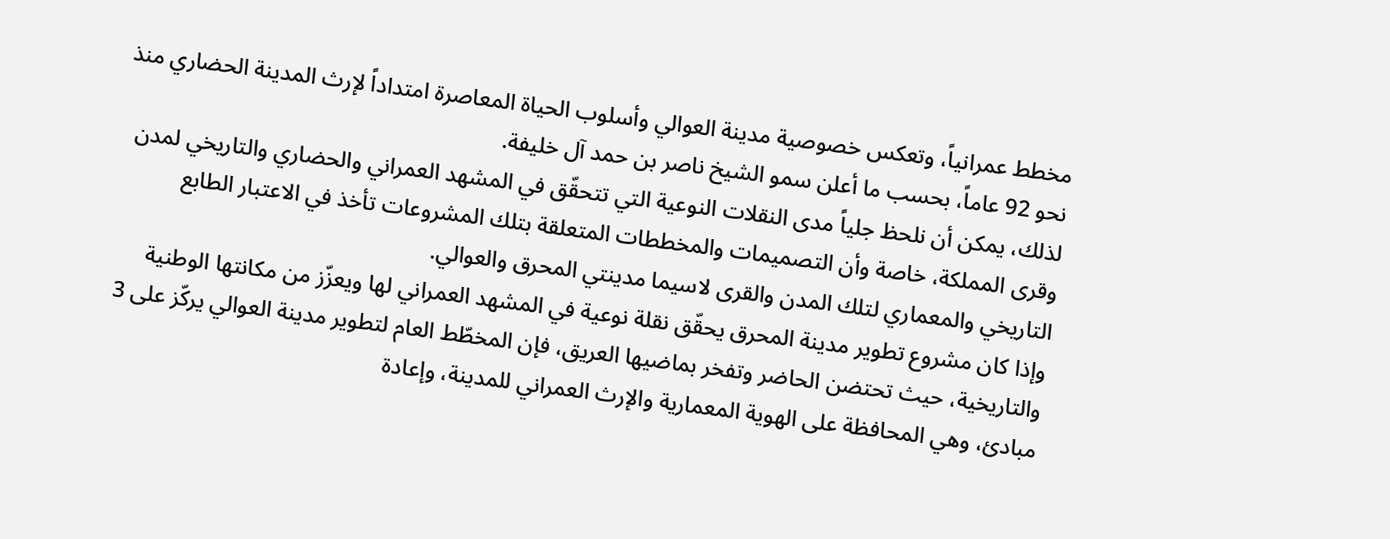مخطط عمرانياً، وتعكس خصوصية مدينة العوالي وأسلوب الحياة المعاصرة امتداداً لإرث المدينة الحضاري منذ نحو 92 عاماً، بحسب ما أعلن سمو الشيخ ناصر بن حمد آل خليفة.
لذلك، يمكن أن نلحظ جلياً مدى النقلات النوعية التي تتحقّق في المشهد العمراني والحضاري والتاريخي لمدن وقرى المملكة، خاصة وأن التصميمات والمخططات المتعلقة بتلك المشروعات تأخذ في الاعتبار الطابع التاريخي والمعماري لتلك المدن والقرى لاسيما مدينتي المحرق والعوالي.
وإذا كان مشروع تطوير مدينة المحرق يحقّق نقلة نوعية في المشهد العمراني لها ويعزّز من مكانتها الوطنية والتاريخية، حيث تحتضن الحاضر وتفخر بماضيها العريق، فإن المخطّط العام لتطوير مدينة العوالي يركّز على 3 مبادئ، وهي المحافظة على الهوية المعمارية والإرث العمراني للمدينة، وإعادة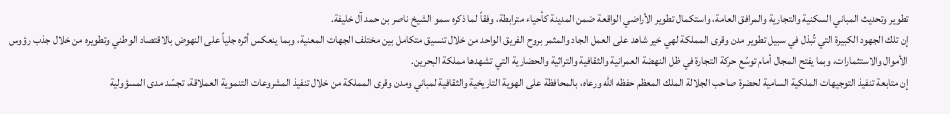تطوير وتحديث المباني السكنية والتجارية والمرافق العامة، واستكمال تطوير الأراضي الواقعة ضمن المدينة كأحياء مترابطة، وفقاً لما ذكره سمو الشيخ ناصر بن حمد آل خليفة.
إن تلك الجهود الكبيرة التي تُبذل في سبيل تطوير مدن وقرى المملكة لهي خير شاهد على العمل الجاد والمثمر بروح الفريق الواحد من خلال تنسيق متكامل بين مختلف الجهات المعنية، وبما ينعكس أثره جلياً على النهوض بالاقتصاد الوطني وتطويره من خلال جذب رؤوس الأموال والاستثمارات، وبما يفتح المجال أمام توسّع حركة التجارة في ظل النهضة العمرانية والثقافية والتراثية والحضارية التي تشهدها مملكة البحرين.
إن متابعة تنفيذ التوجيهات الملكية السامية لحضرة صاحب الجلالة الملك المعظم حفظه الله ورعاه، بالمحافظة على الهوية التاريخية والثقافية لمباني ومدن وقرى المملكة من خلال تنفيذ المشروعات التنموية العملاقة، تجسّد مدى المسؤولية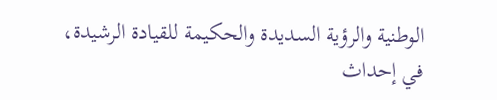الوطنية والرؤية السديدة والحكيمة للقيادة الرشيدة، في إحداث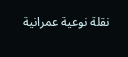نقلة نوعية عمرانية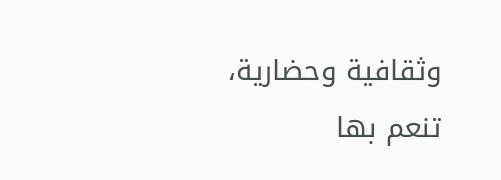وثقافية وحضارية، تنعم بها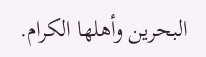البحرين وأهلها الكرام.